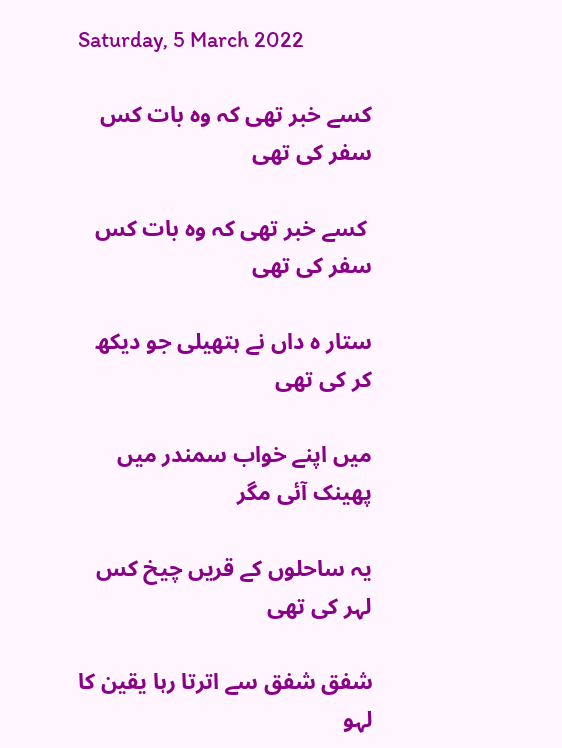Saturday, 5 March 2022

کسے خبر تھی کہ وہ بات کس سفر کی تھی

 کسے خبر تھی کہ وہ بات کس سفر کی تھی

ستار ہ داں نے ہتھیلی جو دیکھ کر کی تھی

میں اپنے خواب سمندر میں پھینک آئی مگر

یہ ساحلوں کے قریں چیخ کس لہر کی تھی

شفق شفق سے اترتا رہا یقین کا لہو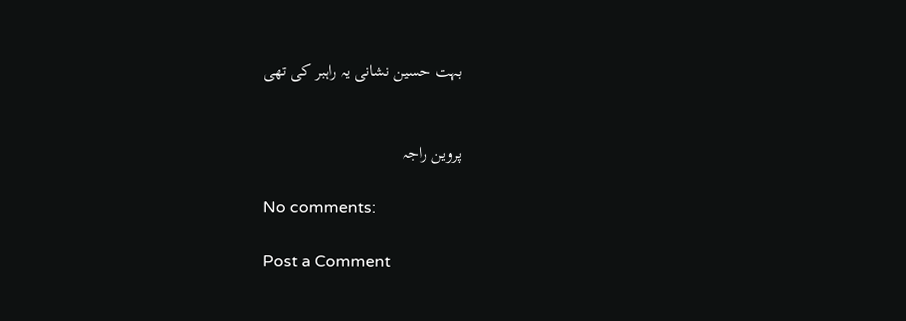بہت حسین نشانی یہ راہبر کی تھی


پروین راجہ

No comments:

Post a Comment